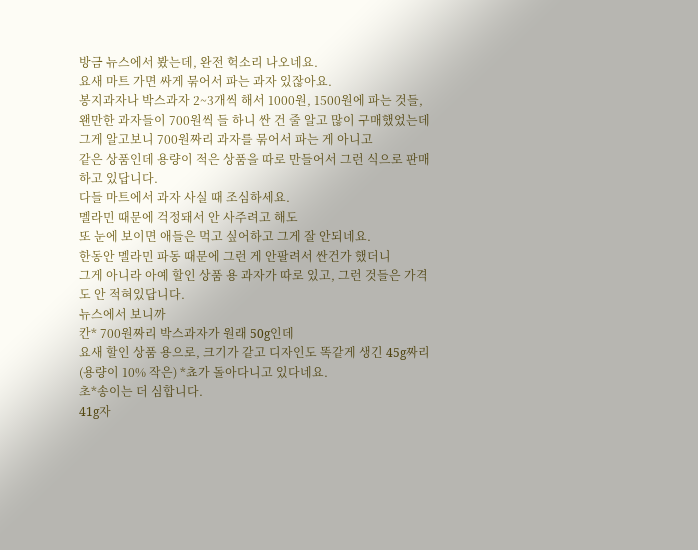방금 뉴스에서 봤는데, 완전 헉소리 나오네요.
요새 마트 가면 싸게 묶어서 파는 과자 있잖아요.
봉지과자나 박스과자 2~3개씩 해서 1000원, 1500원에 파는 것들,
왠만한 과자들이 700원씩 들 하니 싼 건 줄 알고 많이 구매했었는데
그게 알고보니 700원짜리 과자를 묶어서 파는 게 아니고
같은 상품인데 용량이 적은 상품을 따로 만들어서 그런 식으로 판매하고 있답니다.
다들 마트에서 과자 사실 때 조심하세요.
멜라민 때문에 걱정돼서 안 사주려고 해도
또 눈에 보이면 애들은 먹고 싶어하고 그게 잘 안되네요.
한동안 멜라민 파동 때문에 그런 게 안팔려서 싼건가 했더니
그게 아니라 아예 할인 상품 용 과자가 따로 있고, 그런 것들은 가격도 안 적혀있답니다.
뉴스에서 보니까
칸* 700원짜리 박스과자가 원래 50g인데
요새 할인 상품 용으로, 크기가 같고 디자인도 똑같게 생긴 45g짜리 (용량이 10% 작은) *쵸가 돌아다니고 있다네요.
초*송이는 더 심합니다.
41g자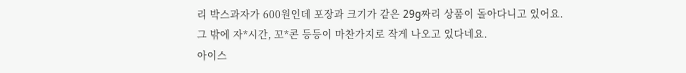리 박스과자가 600원인데 포장과 크기가 같은 29g짜리 상품이 돌아다니고 있어요.
그 밖에 자*시간, 꼬*콘 등등이 마찬가지로 작게 나오고 있다네요.
아이스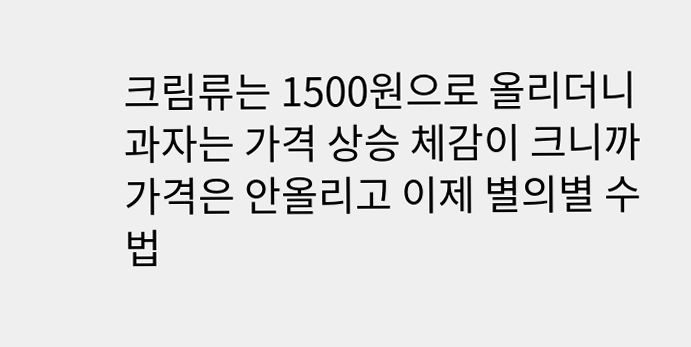크림류는 1500원으로 올리더니 과자는 가격 상승 체감이 크니까
가격은 안올리고 이제 별의별 수법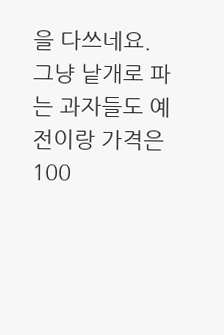을 다쓰네요.
그냥 낱개로 파는 과자들도 예전이랑 가격은 100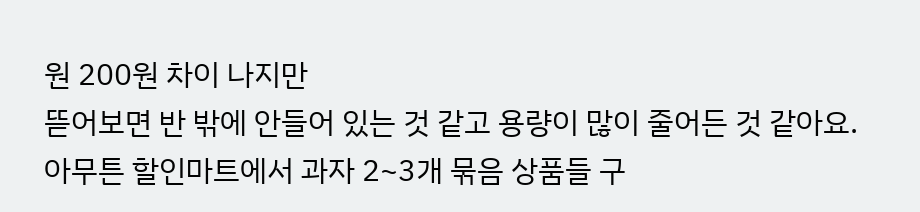원 200원 차이 나지만
뜯어보면 반 밖에 안들어 있는 것 같고 용량이 많이 줄어든 것 같아요.
아무튼 할인마트에서 과자 2~3개 묶음 상품들 구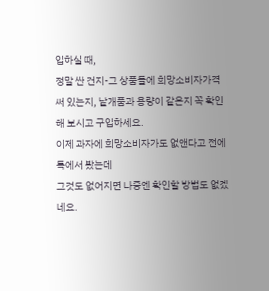입하실 때,
정말 싼 건지-그 상품들에 희망소비자가격 써 있는지, 낱개품과 용량이 같은지 꼭 확인해 보시고 구입하세요.
이제 과자에 희망소비자가도 없앤다고 전에 톡에서 봤는데
그것도 없어지면 나중엔 확인할 방법도 없겠네요.